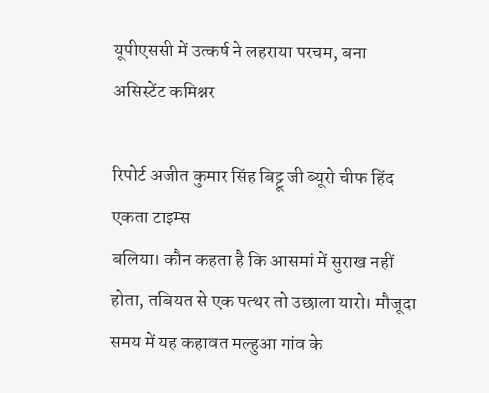यूपीएससी में उत्कर्ष ने लहराया परचम, बना असिस्टेंट कमिश्नर

रिपोर्ट अजीत कुमार सिंह बिट्टू जी ब्यूरो चीफ हिंद एकता टाइम्स
बलिया। कौन कहता है कि आसमां में सुराख नहीं होता, तबियत से एक पत्थर तो उछाला यारो। मौजूदा समय में यह कहावत मल्हुआ गांव के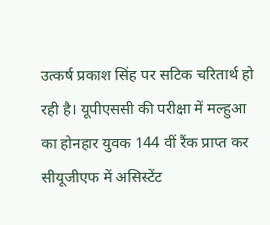उत्कर्ष प्रकाश सिंह पर सटिक चरितार्थ हो रही है। यूपीएससी की परीक्षा में मल्हुआ का होनहार युवक 144 वीं रैंक प्राप्त कर सीयूजीएफ में असिस्टेंट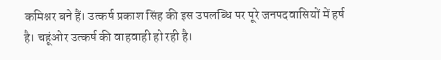कमिश्नर बने हैं। उत्कर्ष प्रकाश सिंह की इस उपलब्धि पर पूरे जनपदवासियों में हर्ष है। चहूंओर उत्कर्ष की वाहवाही हो रही है।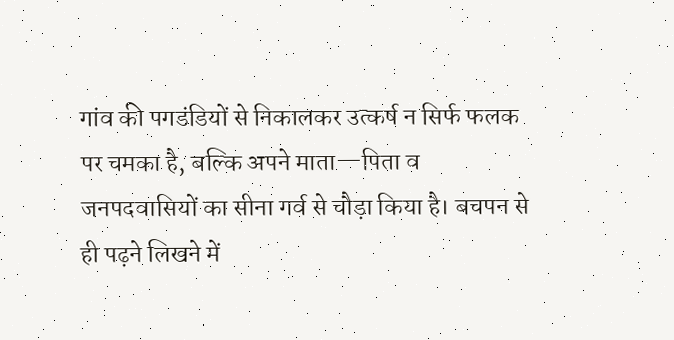गांव की पगडंडियों से निकालकर उत्कर्ष न सिर्फ फलक पर चमका है, बल्कि अपने माता—पिता व जनपदवासियों का सीना गर्व से चौड़ा किया है। बचपन से ही पढ़ने लिखने में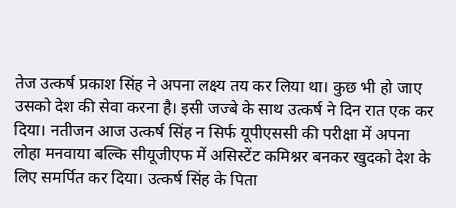तेज उत्कर्ष प्रकाश सिंह ने अपना लक्ष्य तय कर लिया था। कुछ भी हो जाए उसको देश की सेवा करना है। इसी जज्बे के साथ उत्कर्ष ने दिन रात एक कर दिया। नतीजन आज उत्कर्ष सिंह न सिर्फ यूपीएससी की परीक्षा में अपना लोहा मनवाया बल्कि सीयूजीएफ में असिस्टेंट कमिश्नर बनकर खुदको देश के लिए समर्पित कर दिया। उत्कर्ष सिंह के पिता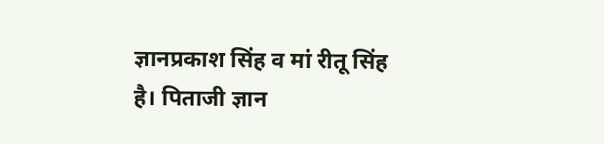ज्ञानप्रकाश सिंह व मां रीतू सिंह है। पिताजी ज्ञान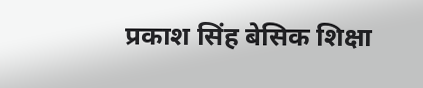प्रकाश सिंह बेसिक शिक्षा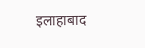इलाहाबाद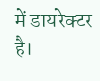में डायरेक्टर है।